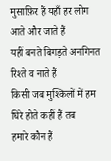मुसाफ़िर हैं यहाँ हर लोग आते और जाते हैं
यहीं बनते बिगड़ते अनगिनत रिश्ते व नाते हैं
किसी जब मुश्किलों में हम घिरे होते कहीं हैं तब
हमारे कौन हैं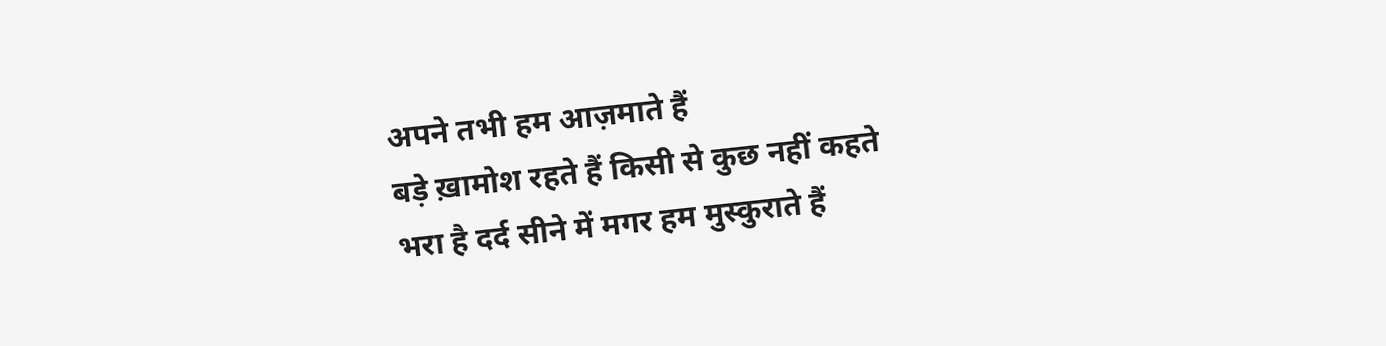अपने तभी हम आज़माते हैं
बड़े ख़ामोश रहते हैं किसी से कुछ नहीं कहते
भरा है दर्द सीने में मगर हम मुस्कुराते हैं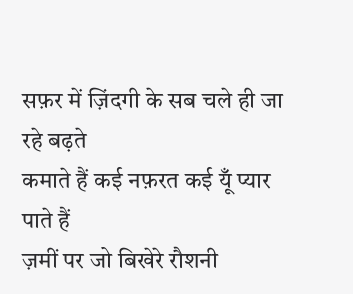सफ़र में ज़िंदगी के सब चले ही जा रहे बढ़ते
कमाते हैं कई नफ़रत कई यूँ प्यार पाते हैं
ज़मीं पर जो बिखेरे रौशनी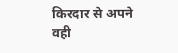किरदार से अपने
वही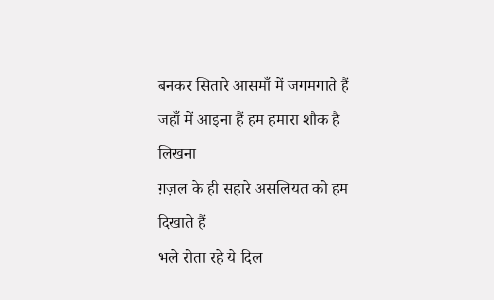बनकर सितारे आसमाँ में जगमगाते हैं
जहाँ में आइना हैं हम हमारा शौक है लिखना
ग़ज़ल के ही सहारे असलियत को हम दिखाते हैं
भले रोता रहे ये दिल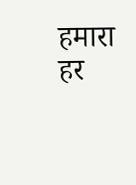हमारा हर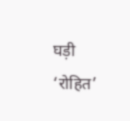घड़ी ‘रोहित’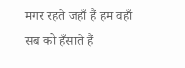मगर रहते जहाँ हैं हम वहाँ सब को हँसाते हैं